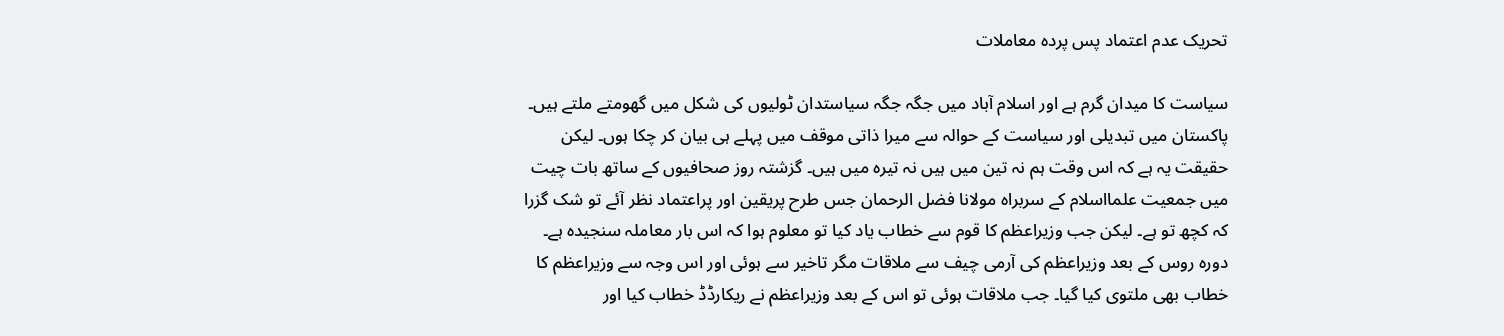تحریک عدم اعتماد پس پردہ معاملات

سیاست کا میدان گرم ہے اور اسلام آباد میں جگہ جگہ سیاستدان ٹولیوں کی شکل میں گھومتے ملتے ہیں۔ پاکستان میں تبدیلی اور سیاست کے حوالہ سے میرا ذاتی موقف میں پہلے ہی بیان کر چکا ہوں۔ لیکن حقیقت یہ ہے کہ اس وقت ہم نہ تین میں ہیں نہ تیرہ میں ہیں۔ گزشتہ روز صحافیوں کے ساتھ بات چیت میں جمعیت علمااسلام کے سربراہ مولانا فضل الرحمان جس طرح پریقین اور پراعتماد نظر آئے تو شک گزرا کہ کچھ تو ہے۔ لیکن جب وزیراعظم کا قوم سے خطاب یاد کیا تو معلوم ہوا کہ اس بار معاملہ سنجیدہ ہے۔ دورہ روس کے بعد وزیراعظم کی آرمی چیف سے ملاقات مگر تاخیر سے ہوئی اور اس وجہ سے وزیراعظم کا خطاب بھی ملتوی کیا گیا۔ جب ملاقات ہوئی تو اس کے بعد وزیراعظم نے ریکارڈڈ خطاب کیا اور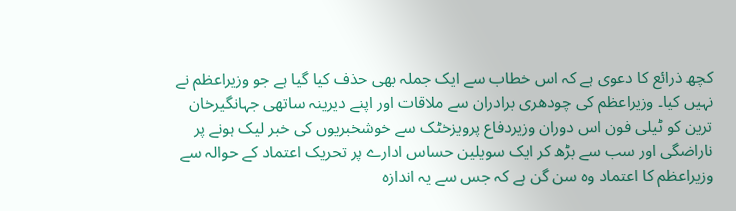کچھ ذرائع کا دعوی ہے کہ اس خطاب سے ایک جملہ بھی حذف کیا گیا ہے جو وزیراعظم نے نہیں کیا۔ وزیراعظم کی چودھری برادران سے ملاقات اور اپنے دیرینہ ساتھی جہانگیرخان ترین کو ٹیلی فون اس دوران وزیردفاع پرویزخٹک سے خوشخبریوں کی خبر لیک ہونے پر ناراضگی اور سب سے بڑھ کر ایک سویلین حساس ادارے پر تحریک اعتماد کے حوالہ سے وزیراعظم کا اعتماد وہ سن گن ہے کہ جس سے یہ اندازہ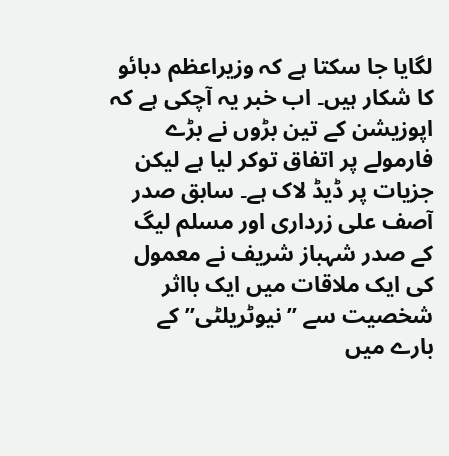لگایا جا سکتا ہے کہ وزیراعظم دبائو کا شکار ہیں۔ اب خبر یہ آچکی ہے کہ اپوزیشن کے تین بڑوں نے بڑے فارمولے پر اتفاق توکر لیا ہے لیکن جزیات پر ڈیڈ لاک ہے۔ سابق صدر آصف علی زرداری اور مسلم لیگ کے صدر شہباز شریف نے معمول کی ایک ملاقات میں ایک بااثر شخصیت سے ”نیوٹریلٹی”کے بارے میں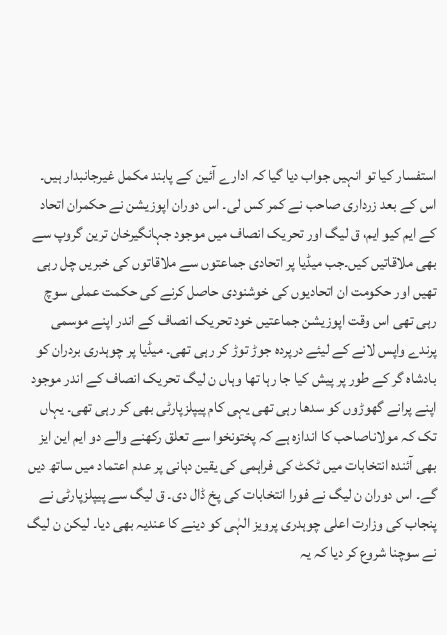استفسار کیا تو انہیں جواب دیا گیا کہ ادارے آئین کے پابند مکمل غیرجانبدار ہیں۔ اس کے بعد زرداری صاحب نے کمر کس لی۔ اس دوران اپوزیشن نے حکمران اتحاد کے ایم کیو ایم، ق لیگ اور تحریک انصاف میں موجود جہانگیرخان ترین گروپ سے بھی ملاقاتیں کیں۔جب میڈیا پر اتحادی جماعتوں سے ملاقاتوں کی خبریں چل رہی تھیں اور حکومت ان اتحادیوں کی خوشنودی حاصل کرنے کی حکمت عملی سوچ رہی تھی اس وقت اپوزیشن جماعتیں خود تحریک انصاف کے اندر اپنے موسمی پرندے واپس لانے کے لیئے درپردہ جوڑ توڑ کر رہی تھی۔ میڈیا پر چوہدری بردران کو بادشاہ گر کے طور پر پیش کیا جا رہا تھا وہاں ن لیگ تحریک انصاف کے اندر موجود اپنے پرانے گھوڑوں کو سدھا رہی تھی یہی کام پیپلزپارٹی بھی کر رہی تھی۔ یہاں تک کہ مولاناصاحب کا اندازہ ہے کہ پختونخوا سے تعلق رکھنے والے دو ایم این ایز بھی آئندہ انتخابات میں ٹکٹ کی فراہمی کی یقین دہانی پر عدم اعتماد میں ساتھ دیں گے۔ اس دوران ن لیگ نے فورا انتخابات کی پخ ڈال دی۔ ق لیگ سے پیپلزپارٹی نے پنجاب کی وزارت اعلی چوہدری پرویز الہٰی کو دینے کا عندیہ بھی دیا۔ لیکن ن لیگ نے سوچنا شروع کر دیا کہ یہ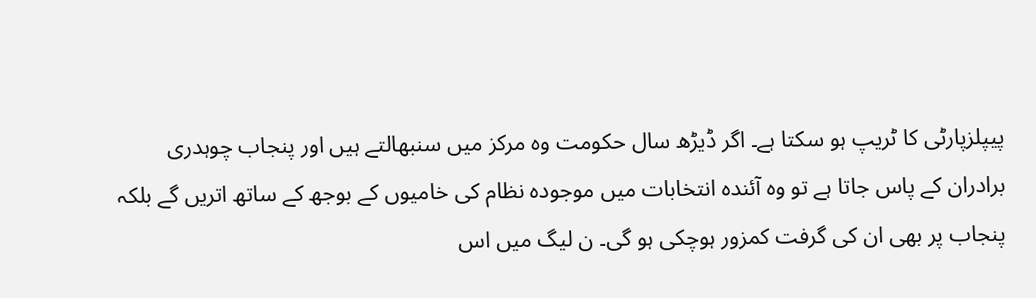پیپلزپارٹی کا ٹریپ ہو سکتا ہے۔ اگر ڈیڑھ سال حکومت وہ مرکز میں سنبھالتے ہیں اور پنجاب چوہدری برادران کے پاس جاتا ہے تو وہ آئندہ انتخابات میں موجودہ نظام کی خامیوں کے بوجھ کے ساتھ اتریں گے بلکہ پنجاب پر بھی ان کی گرفت کمزور ہوچکی ہو گی۔ ن لیگ میں اس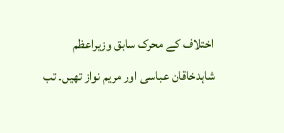اختلاف کے محرک سابق وزیراعظم شاہدخاقان عباسی اور مریم نواز تھیں۔ تب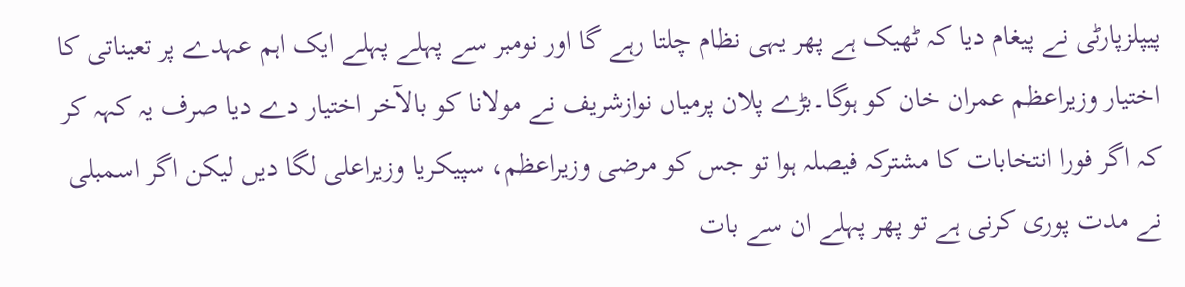پیپلزپارٹی نے پیغام دیا کہ ٹھیک ہے پھر یہی نظام چلتا رہے گا اور نومبر سے پہلے پہلے ایک اہم عہدے پر تعیناتی کا اختیار وزیراعظم عمران خان کو ہوگا۔بڑے پلان پرمیاں نوازشریف نے مولانا کو بالآخر اختیار دے دیا صرف یہ کہہ کر کہ اگر فورا انتخابات کا مشترکہ فیصلہ ہوا تو جس کو مرضی وزیراعظم، سپیکریا وزیراعلی لگا دیں لیکن اگر اسمبلی نے مدت پوری کرنی ہے تو پھر پہلے ان سے بات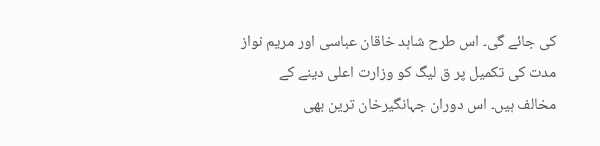کی جائے گی۔ اس طرح شاہد خاقان عباسی اور مریم نواز مدت کی تکمیل پر ق لیگ کو وزارت اعلی دینے کے مخالف ہیں۔ اس دوران جہانگیرخان ترین بھی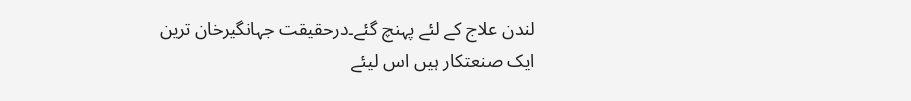لندن علاج کے لئے پہنچ گئے۔درحقیقت جہانگیرخان ترین ایک صنعتکار ہیں اس لیئے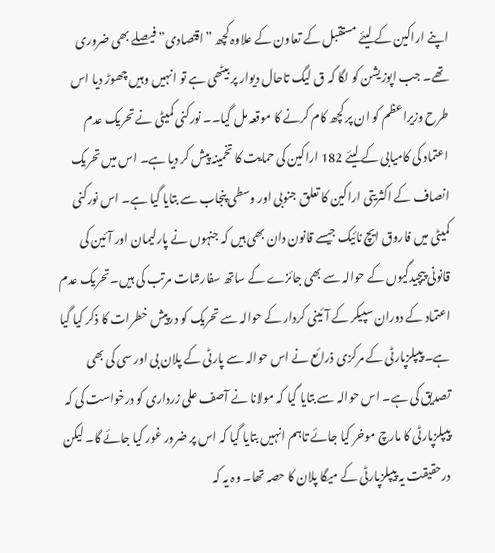اپنے اراکین کے لیئے مستقبل کے تعاون کے علاوہ کچھ ”اقتصادی” فیصلے بھی ضروری تھے۔ جب اپوزیشن کو لگا کہ ق لیگ تاحال دیوار پر بیٹھی ہے تو انہیں وہیں چھوڑ دیا اس طرح وزیراعظم کو ان پر کچھ کام کرنے کا موقعہ مل گیا۔۔ نورکنی کمیٹی نے تحریک عدم اعتماد کی کامیابی کے لیئے 182 اراکین کی حمایت کا تخمینہ پیش کر دیا ہے۔ اس میں تحریک انصاف کے اکثریتی اراکین کا تعلق جنوبی اور وسطی پنجاب سے بتایا گیا ہے۔ اس نورکنی کمیٹی میں فاروق ایچ نائیک جیسے قانون دان بھی ہیں کہ جنہوں نے پارلیمان اور آئین کی قانونی پیچیدگیوں کے حوالہ سے بھی جائزے کے ساتھ سفارشات مرتب کی ہیں۔ تحریک عدم اعتماد کے دوران سپیکر کے آئینی کردار کے حوالہ سے تحریک کو درپیش خطرات کا ذکر کیا گیا ہے۔ پیپلزپارٹی کے مرکزی ذرائع نے اس حوالہ سے پارٹی کے پلان بی اور سی کی بھی تصدیق کی ہے۔ اس حوالہ سے بتایا گیا کہ مولانا نے آصف علی زرداری کو درخواست کی کہ پیپلزپارٹی کا مارچ موخر کیا جائے تاہم انہیں بتایا گیا کہ اس پر ضرور غور کیا جائے گا۔ لیکن درحقیقت یہ پیپلزپارٹی کے میگا پلان کا حصہ تھا۔ وہ یہ کہ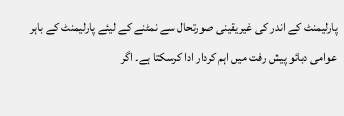پارلیمنٹ کے اندر کی غیریقینی صورتحال سے نمٹنے کے لیئے پارلیمنٹ کے باہر عوامی دبائو پیش رفت میں اہم کردار ادا کرسکتا ہے۔ اگر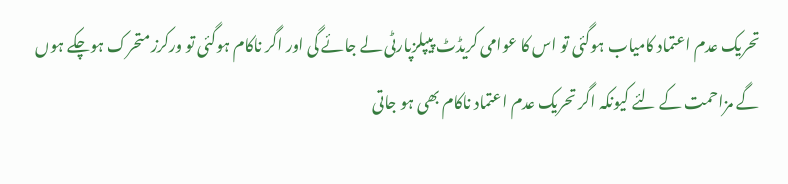تحریک عدم اعتماد کامیاب ہوگئی تو اس کا عوامی کریڈٹ پیپلزپارٹی لے جائے گی اور اگر ناکام ہوگئی تو ورکرز متحرک ہوچکے ہوں گے مزاحمت کے لئے کیونکہ اگر تحریک عدم اعتماد ناکام بھی ہو جاتی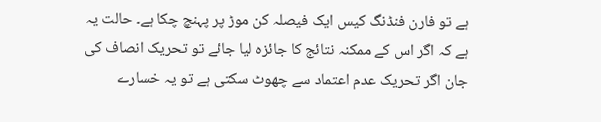ہے تو فارن فنڈنگ کیس ایک فیصلہ کن موڑ پر پہنچ چکا ہے۔ حالت یہ ہے کہ اگر اس کے ممکنہ نتائج کا جائزہ لیا جائے تو تحریک انصاف کی جان اگر تحریک عدم اعتماد سے چھوٹ سکتی ہے تو یہ خسارے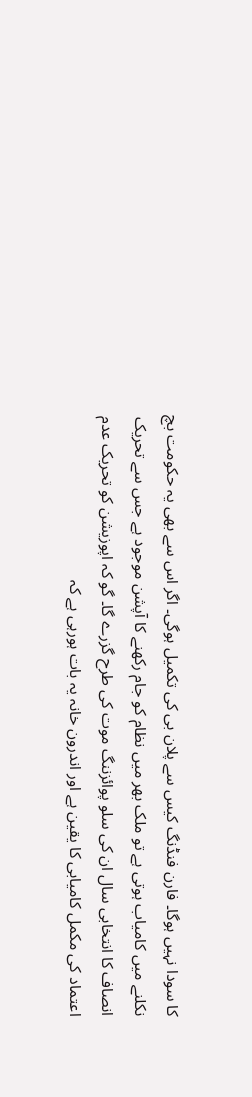کا سودا نہیں ہوگا۔ فارن فنڈنگ کیس سے پلان بی کی تکمیل ہوگی۔ اگر اس سے بھی یہ حکومت بچ نکلنے میں کامیاب ہوتی ہے تو ملک بھر میں نظام کو جام رکھنے کا آپشن موجود ہے جس سے تحریک انصاف کا انتخابی سال ان کی سلو پوائزننگ موت کی طرح گزرے گا۔ گو کہ اپوزیشن کو تحریک عدم اعتماد کی مکمل کامیابی کا یقین ہے اور اندرون خانہ یہ بات ہورہی ہے کہ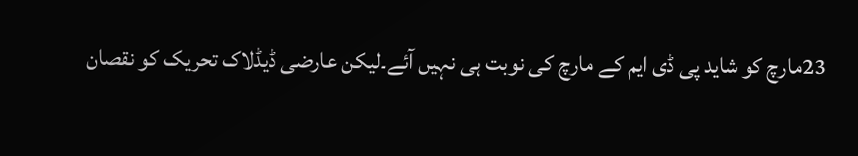23مارچ کو شاید پی ڈی ایم کے مارچ کی نوبت ہی نہیں آئے۔لیکن عارضی ڈیڈلاک تحریک کو نقصان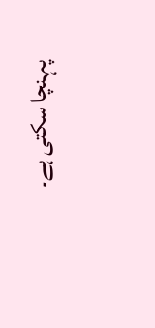پہنچا سکتی ہے۔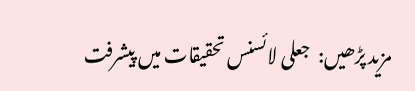مزید پڑھیں:  جعلی لائسنس تحقیقات میں پیشرفت